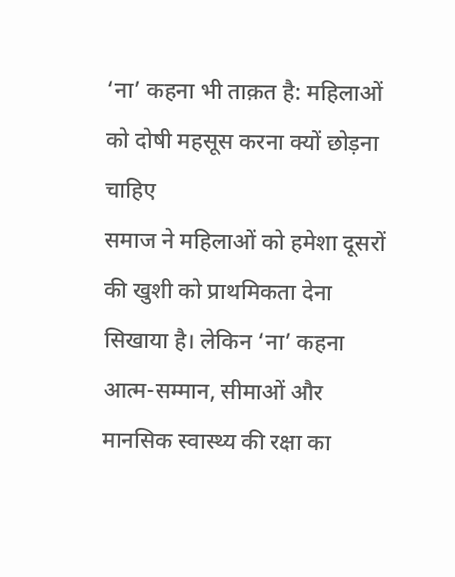‘ना’ कहना भी ताक़त है: महिलाओं को दोषी महसूस करना क्यों छोड़ना चाहिए
समाज ने महिलाओं को हमेशा दूसरों की खुशी को प्राथमिकता देना सिखाया है। लेकिन ‘ना’ कहना आत्म-सम्मान, सीमाओं और मानसिक स्वास्थ्य की रक्षा का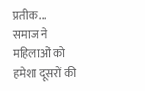प्रतीक...
समाज ने महिलाओं को हमेशा दूसरों की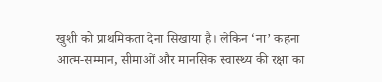खुशी को प्राथमिकता देना सिखाया है। लेकिन ‘ना’ कहना आत्म-सम्मान, सीमाओं और मानसिक स्वास्थ्य की रक्षा का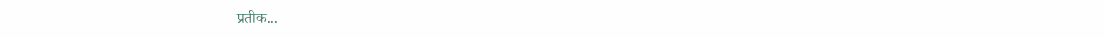प्रतीक...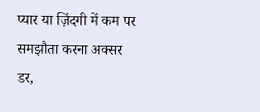प्यार या ज़िंदगी में कम पर समझौता करना अक्सर डर,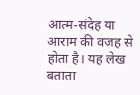आत्म-संदेह या आराम की वजह से होता है। यह लेख बताता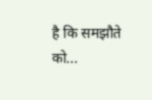है कि समझौते को...